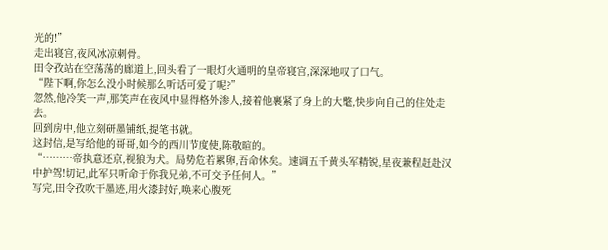光的!”
走出寝宫,夜风冰凉刺骨。
田令孜站在空荡荡的廊道上,回头看了一眼灯火通明的皇帝寝宫,深深地叹了口气。
“陛下啊,你怎么没小时候那么听话可爱了呢?”
忽然,他冷笑一声,那笑声在夜风中显得格外渗人,接着他裹紧了身上的大氅,快步向自己的住处走去。
回到房中,他立刻研墨铺纸,提笔书就。
这封信,是写给他的哥哥,如今的西川节度使,陈敬暄的。
“………帝执意还京,视狼为犬。局势危若累卵,吾命休矣。速调五千黄头军精锐,星夜兼程赶赴汉中护驾!切记,此军只听命于你我兄弟,不可交予任何人。”
写完,田令孜吹干墨迹,用火漆封好,唤来心腹死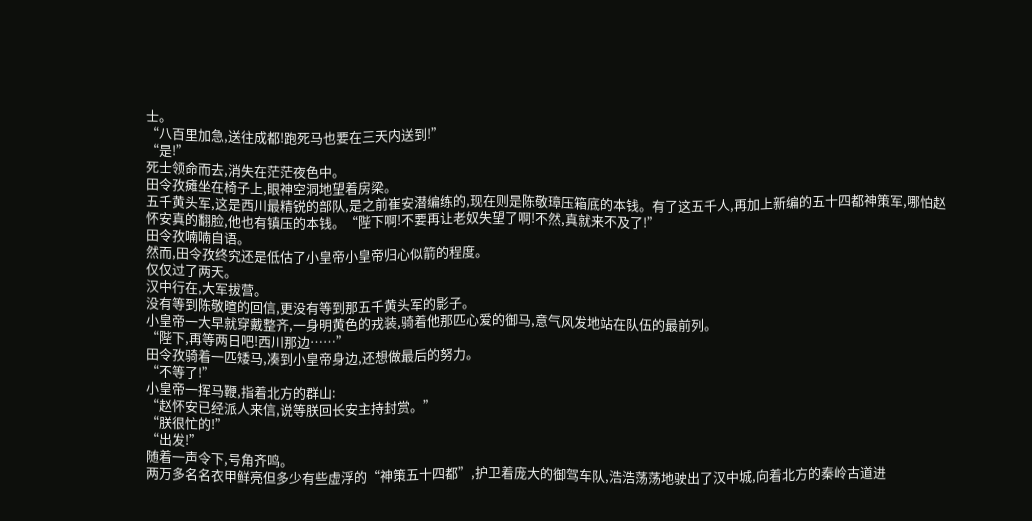士。
“八百里加急,送往成都!跑死马也要在三天内送到!”
“是!”
死士领命而去,消失在茫茫夜色中。
田令孜瘫坐在椅子上,眼神空洞地望着房梁。
五千黄头军,这是西川最精锐的部队,是之前崔安潜编练的,现在则是陈敬璋压箱底的本钱。有了这五千人,再加上新编的五十四都神策军,哪怕赵怀安真的翻脸,他也有镇压的本钱。“陛下啊!不要再让老奴失望了啊!不然,真就来不及了!”
田令孜喃喃自语。
然而,田令孜终究还是低估了小皇帝小皇帝归心似箭的程度。
仅仅过了两天。
汉中行在,大军拔营。
没有等到陈敬暄的回信,更没有等到那五千黄头军的影子。
小皇帝一大早就穿戴整齐,一身明黄色的戎装,骑着他那匹心爱的御马,意气风发地站在队伍的最前列。
“陛下,再等两日吧!西川那边……”
田令孜骑着一匹矮马,凑到小皇帝身边,还想做最后的努力。
“不等了!”
小皇帝一挥马鞭,指着北方的群山:
“赵怀安已经派人来信,说等朕回长安主持封赏。”
“朕很忙的!”
“出发!”
随着一声令下,号角齐鸣。
两万多名名衣甲鲜亮但多少有些虚浮的“神策五十四都”,护卫着庞大的御驾车队,浩浩荡荡地驶出了汉中城,向着北方的秦岭古道进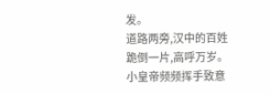发。
道路两旁,汉中的百姓跪倒一片,高呼万岁。
小皇帝频频挥手致意